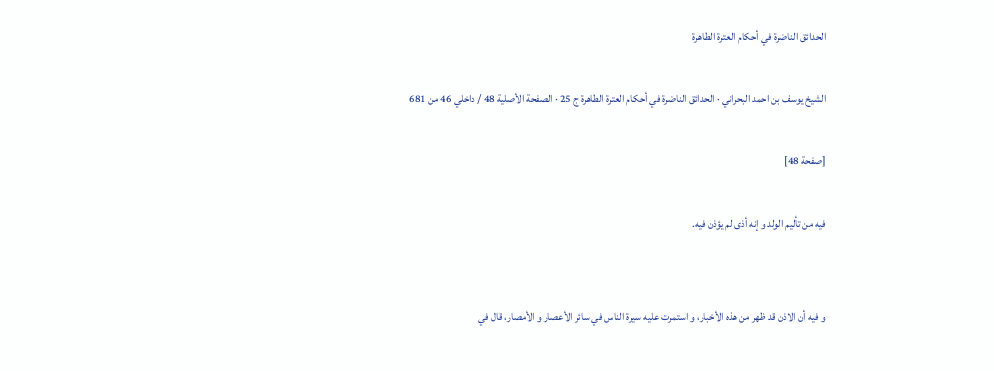الحدائق الناضرة في أحكام العترة الطاهرة

الشيخ يوسف بن احمد البحراني · الحدائق الناضرة في أحكام العترة الطاهرة ج 25 · الصفحة الأصلية 48 / داخلي 46 من 681

[صفحة 48]

فيه من تأليم الولد و إنه أذى لم يؤذن فيه.


و فيه أن الاذن قد ظهر من هذه الأخبار، و استمرت عليه سيرة الناس في سائر الأعصار و الأمصار، قال في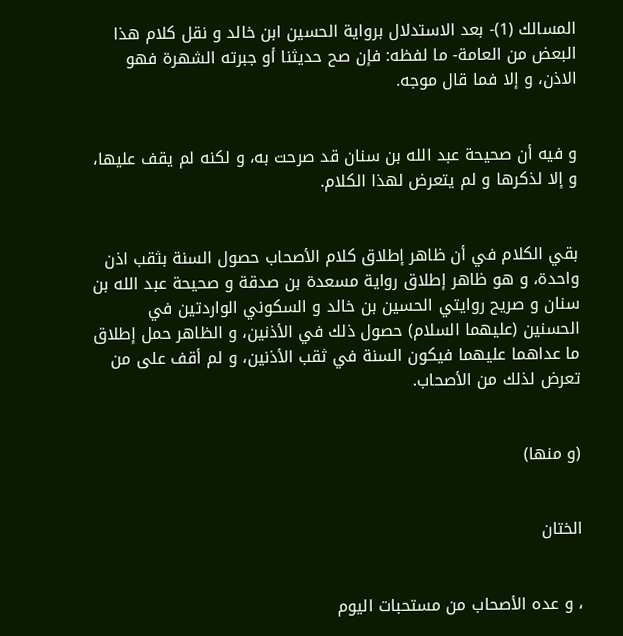المسالك (1)- بعد الاستدلال برواية الحسين ابن خالد و نقل كلام هذا البعض من العامة- ما لفظه: فإن صح حديثنا أو جبرته الشهرة فهو الاذن، و إلا فما قال موجه.


و فيه أن صحيحة عبد الله بن سنان قد صرحت به، و لكنه لم يقف عليها، و إلا لذكرها و لم يتعرض لهذا الكلام.


بقي الكلام في أن ظاهر إطلاق كلام الأصحاب حصول السنة بثقب اذن واحدة، و هو ظاهر إطلاق رواية مسعدة بن صدقة و صحيحة عبد الله بن سنان و صريح روايتي الحسين بن خالد و السكوني الواردتين في الحسنين (عليهما السلام) حصول ذلك في الأذنين، و الظاهر حمل إطلاق ما عداهما عليهما فيكون السنة في ثقب الأذنين، و لم أقف على من تعرض لذلك من الأصحاب.


(و منها)


الختان


، و عده الأصحاب من مستحبات اليوم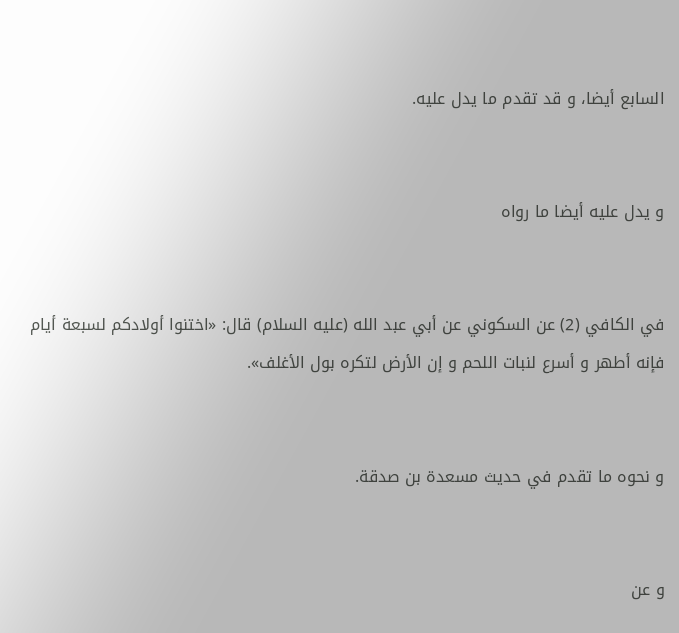السابع أيضا، و قد تقدم ما يدل عليه.


و يدل عليه أيضا ما رواه


في الكافي (2) عن السكوني عن أبي عبد الله (عليه السلام) قال: «اختنوا أولادكم لسبعة أيام فإنه أطهر و أسرع لنبات اللحم و إن الأرض لتكره بول الأغلف».


و نحوه ما تقدم في حديث مسعدة بن صدقة.


و عن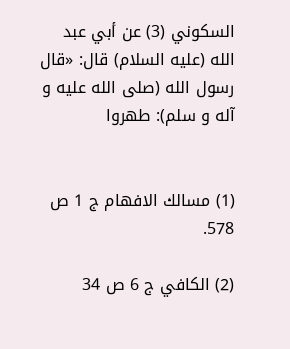السكوني (3) عن أبي عبد الله (عليه السلام) قال: «قال رسول الله (صلى الله عليه و آله و سلم): طهروا


(1) مسالك الافهام ج 1 ص 578.

(2) الكافي ج 6 ص 34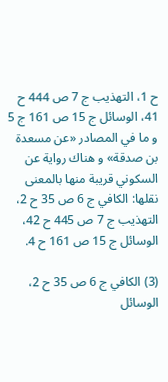ح 1، التهذيب ج 7 ص 444 ح 41، الوسائل ج 15 ص 161 ج 5 و ما في المصادر «عن مسعدة بن صدقة» و هناك رواية عن السكوني قريبة منها بالمعنى نقلها: الكافي ج 6 ص 35 ح 2، التهذيب ج 7 ص 445 ح 42، الوسائل ج 15 ص 161 ح 4.

(3) الكافي ج 6 ص 35 ح 2، الوسائل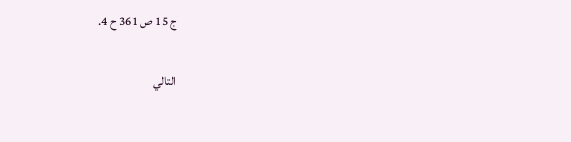ج 15 ص 361 ح 4.

التالي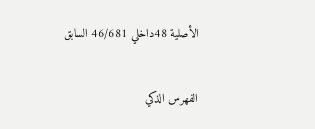الأصلية 48داخلي 46/681 السابق

الفهرس الذكي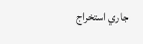جاري استخراج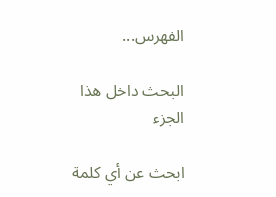الفهرس...

البحث داخل هذا الجزء

ابحث عن أي كلمة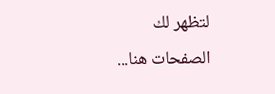لتظهر لك الصفحات هنا...